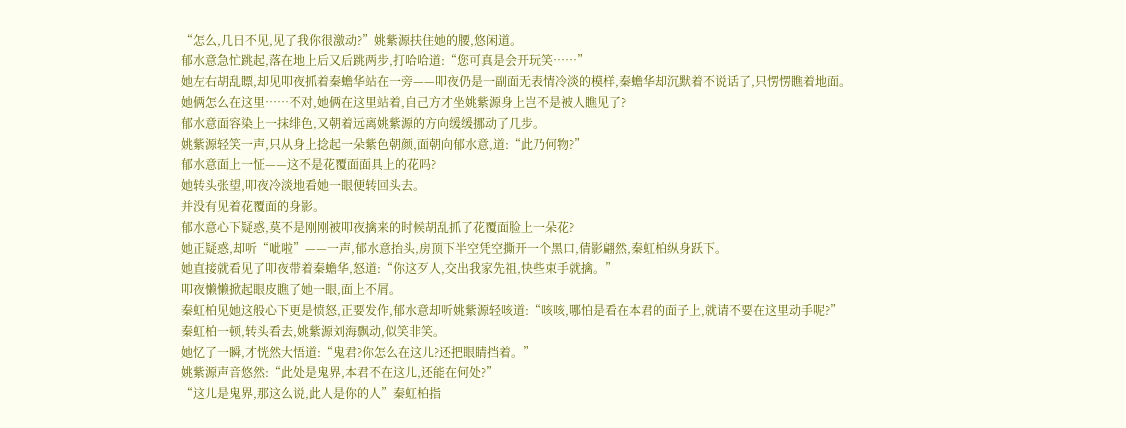“怎么,几日不见,见了我你很激动?”姚紫源扶住她的腰,悠闲道。
郁水意急忙跳起,落在地上后又后跳两步,打哈哈道:“您可真是会开玩笑……”
她左右胡乱瞟,却见叩夜抓着秦蟾华站在一旁——叩夜仍是一副面无表情冷淡的模样,秦蟾华却沉默着不说话了,只愣愣瞧着地面。
她俩怎么在这里……不对,她俩在这里站着,自己方才坐姚紫源身上岂不是被人瞧见了?
郁水意面容染上一抹绯色,又朝着远离姚紫源的方向缓缓挪动了几步。
姚紫源轻笑一声,只从身上捻起一朵紫色朝颜,面朝向郁水意,道:“此乃何物?”
郁水意面上一怔——这不是花覆面面具上的花吗?
她转头张望,叩夜冷淡地看她一眼便转回头去。
并没有见着花覆面的身影。
郁水意心下疑惑,莫不是刚刚被叩夜擒来的时候胡乱抓了花覆面脸上一朵花?
她正疑惑,却听“呲啦”——一声,郁水意抬头,房顶下半空凭空撕开一个黑口,倩影翩然,秦虹柏纵身跃下。
她直接就看见了叩夜带着秦蟾华,怒道:“你这歹人,交出我家先祖,快些束手就擒。”
叩夜懒懒掀起眼皮瞧了她一眼,面上不屑。
秦虹柏见她这般心下更是愤怒,正要发作,郁水意却听姚紫源轻咳道:“咳咳,哪怕是看在本君的面子上,就请不要在这里动手呢?”
秦虹柏一顿,转头看去,姚紫源刘海飘动,似笑非笑。
她忆了一瞬,才恍然大悟道:“鬼君?你怎么在这儿?还把眼睛挡着。”
姚紫源声音悠然:“此处是鬼界,本君不在这儿,还能在何处?”
“这儿是鬼界,那这么说,此人是你的人”秦虹柏指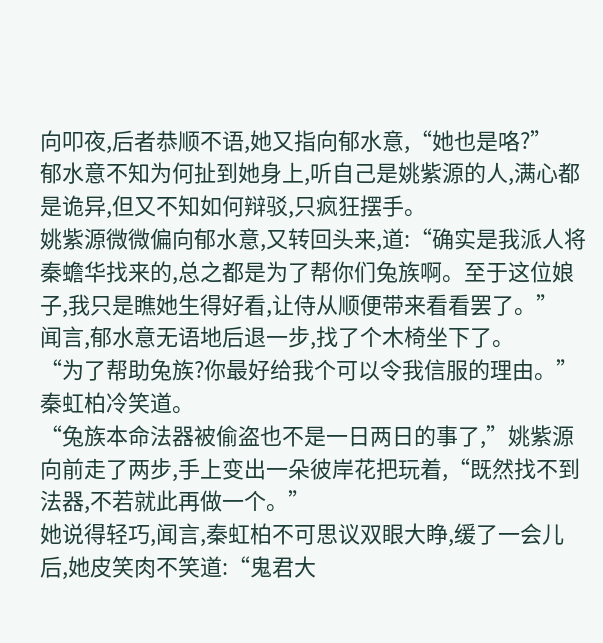向叩夜,后者恭顺不语,她又指向郁水意,“她也是咯?”
郁水意不知为何扯到她身上,听自己是姚紫源的人,满心都是诡异,但又不知如何辩驳,只疯狂摆手。
姚紫源微微偏向郁水意,又转回头来,道:“确实是我派人将秦蟾华找来的,总之都是为了帮你们兔族啊。至于这位娘子,我只是瞧她生得好看,让侍从顺便带来看看罢了。”
闻言,郁水意无语地后退一步,找了个木椅坐下了。
“为了帮助兔族?你最好给我个可以令我信服的理由。”秦虹柏冷笑道。
“兔族本命法器被偷盗也不是一日两日的事了,”姚紫源向前走了两步,手上变出一朵彼岸花把玩着,“既然找不到法器,不若就此再做一个。”
她说得轻巧,闻言,秦虹柏不可思议双眼大睁,缓了一会儿后,她皮笑肉不笑道:“鬼君大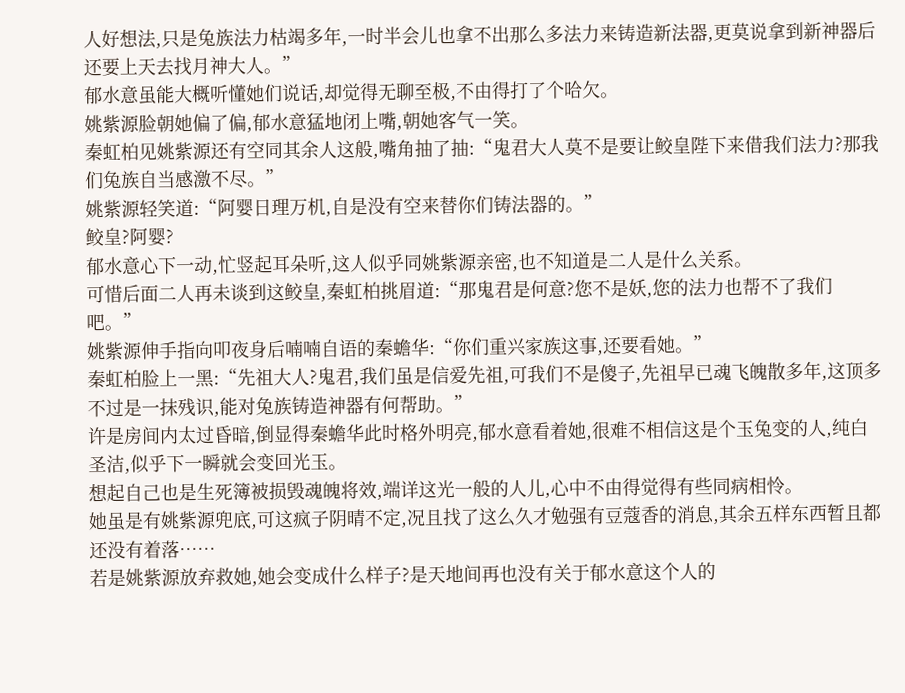人好想法,只是兔族法力枯竭多年,一时半会儿也拿不出那么多法力来铸造新法器,更莫说拿到新神器后还要上天去找月神大人。”
郁水意虽能大概听懂她们说话,却觉得无聊至极,不由得打了个哈欠。
姚紫源脸朝她偏了偏,郁水意猛地闭上嘴,朝她客气一笑。
秦虹柏见姚紫源还有空同其余人这般,嘴角抽了抽:“鬼君大人莫不是要让鲛皇陛下来借我们法力?那我们兔族自当感激不尽。”
姚紫源轻笑道:“阿婴日理万机,自是没有空来替你们铸法器的。”
鲛皇?阿婴?
郁水意心下一动,忙竖起耳朵听,这人似乎同姚紫源亲密,也不知道是二人是什么关系。
可惜后面二人再未谈到这鲛皇,秦虹柏挑眉道:“那鬼君是何意?您不是妖,您的法力也帮不了我们吧。”
姚紫源伸手指向叩夜身后喃喃自语的秦蟾华:“你们重兴家族这事,还要看她。”
秦虹柏脸上一黑:“先祖大人?鬼君,我们虽是信爱先祖,可我们不是傻子,先祖早已魂飞魄散多年,这顶多不过是一抹残识,能对兔族铸造神器有何帮助。”
许是房间内太过昏暗,倒显得秦蟾华此时格外明亮,郁水意看着她,很难不相信这是个玉兔变的人,纯白圣洁,似乎下一瞬就会变回光玉。
想起自己也是生死簿被损毁魂魄将效,端详这光一般的人儿,心中不由得觉得有些同病相怜。
她虽是有姚紫源兜底,可这疯子阴晴不定,况且找了这么久才勉强有豆蔻香的消息,其余五样东西暂且都还没有着落……
若是姚紫源放弃救她,她会变成什么样子?是天地间再也没有关于郁水意这个人的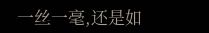一丝一毫,还是如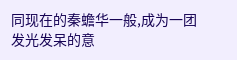同现在的秦蟾华一般,成为一团发光发呆的意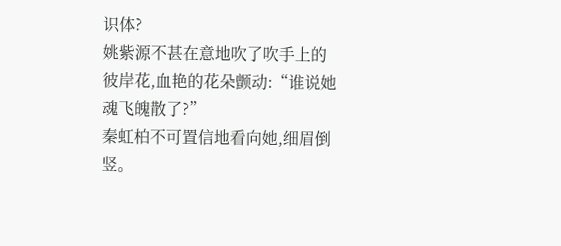识体?
姚紫源不甚在意地吹了吹手上的彼岸花,血艳的花朵颤动:“谁说她魂飞魄散了?”
秦虹柏不可置信地看向她,细眉倒竖。